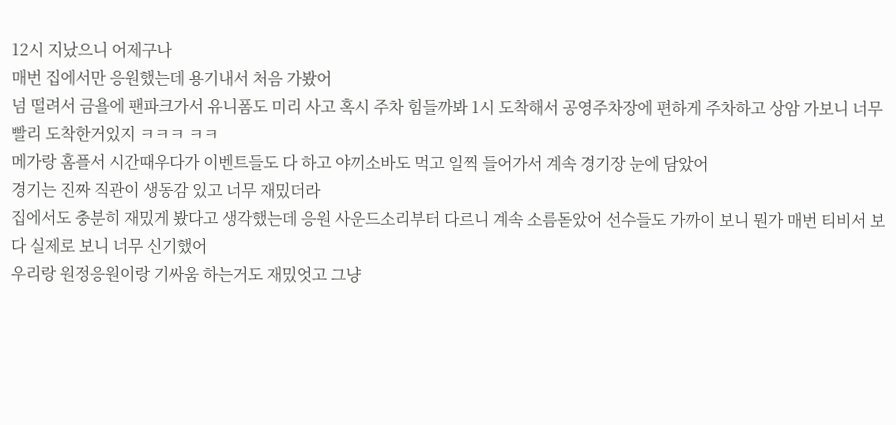12시 지났으니 어제구나
매번 집에서만 응원했는데 용기내서 처음 가봤어
넘 떨려서 금욜에 팬파크가서 유니폼도 미리 사고 혹시 주차 힘들까봐 1시 도착해서 공영주차장에 편하게 주차하고 상암 가보니 너무 빨리 도착한거있지 ㅋㅋㅋ ㅋㅋ
메가랑 홈플서 시간때우다가 이벤트들도 다 하고 야끼소바도 먹고 일찍 들어가서 계속 경기장 눈에 담았어
경기는 진짜 직관이 생동감 있고 너무 재밌더라
집에서도 충분히 재밌게 봤다고 생각했는데 응원 사운드소리부터 다르니 계속 소름돋았어 선수들도 가까이 보니 뭔가 매번 티비서 보다 실제로 보니 너무 신기했어
우리랑 원정응원이랑 기싸움 하는거도 재밌엇고 그냥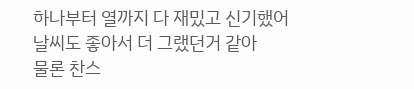하나부터 열까지 다 재밌고 신기했어 날씨도 좋아서 더 그랬던거 같아
물론 찬스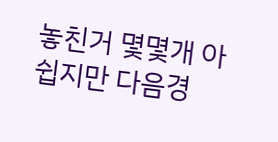놓친거 몇몇개 아쉽지만 다음경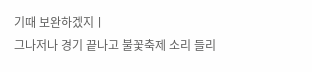기때 보완하겠지ㅣ
그나저나 경기 끝나고 불꽃축제 소리 들리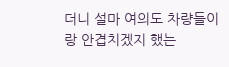더니 설마 여의도 차량들이랑 안겹치겠지 했는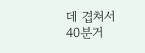데 겹쳐서 40분거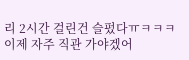리 2시간 걸린건 슬펐다ㅠㅋㅋㅋ
이제 자주 직관 가야겠어